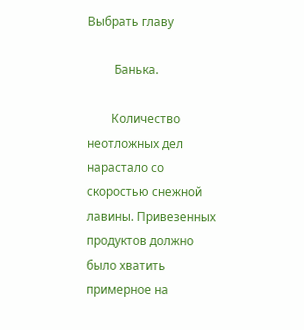Выбрать главу

         Банька.

        Количество неотложных дел нарастало со скоростью снежной лавины. Привезенных продуктов должно было хватить примерное на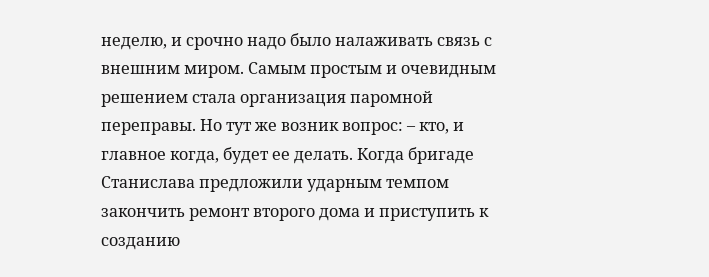неделю, и срочно надо было налаживать связь с внешним миром. Самым простым и очевидным решением стала организация паромной переправы. Но тут же возник вопрос: – кто, и главное когда, будет ее делать. Когда бригаде Станислава предложили ударным темпом закончить ремонт второго дома и приступить к созданию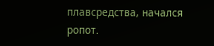плавсредства, начался ропот.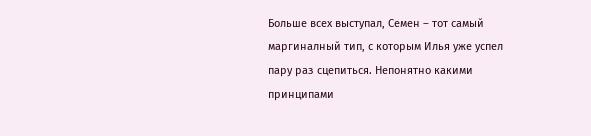Больше всех выступал, Семен – тот самый маргиналный тип, с которым Илья уже успел пару раз сцепиться. Непонятно какими принципами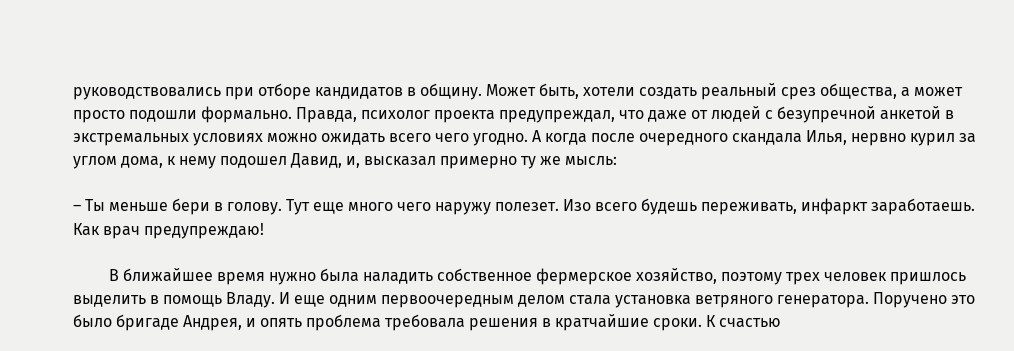руководствовались при отборе кандидатов в общину. Может быть, хотели создать реальный срез общества, а может просто подошли формально. Правда, психолог проекта предупреждал, что даже от людей с безупречной анкетой в экстремальных условиях можно ожидать всего чего угодно. А когда после очередного скандала Илья, нервно курил за углом дома, к нему подошел Давид, и, высказал примерно ту же мысль:

– Ты меньше бери в голову. Тут еще много чего наружу полезет. Изо всего будешь переживать, инфаркт заработаешь. Как врач предупреждаю!

         В ближайшее время нужно была наладить собственное фермерское хозяйство, поэтому трех человек пришлось выделить в помощь Владу. И еще одним первоочередным делом стала установка ветряного генератора. Поручено это было бригаде Андрея, и опять проблема требовала решения в кратчайшие сроки. К счастью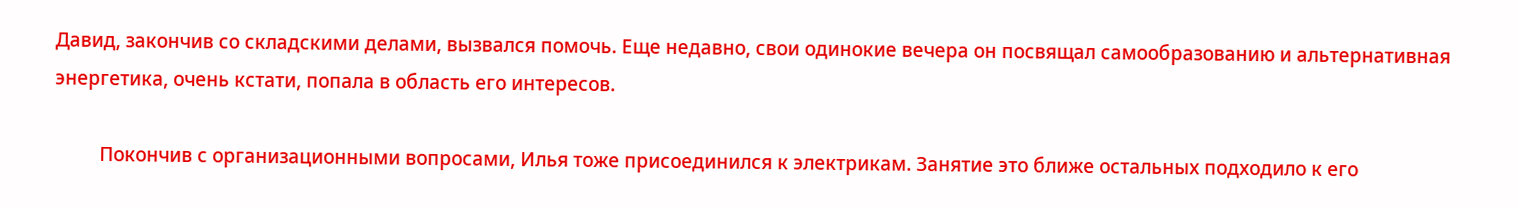Давид, закончив со складскими делами, вызвался помочь. Еще недавно, свои одинокие вечера он посвящал самообразованию и альтернативная энергетика, очень кстати, попала в область его интересов.

         Покончив с организационными вопросами, Илья тоже присоединился к электрикам. Занятие это ближе остальных подходило к его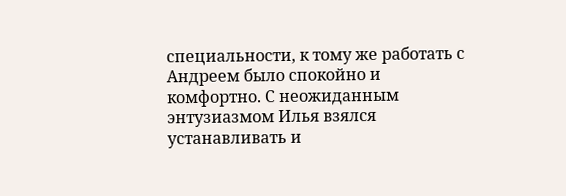специальности, к тому же работать с Андреем было спокойно и комфортно. С неожиданным энтузиазмом Илья взялся устанавливать и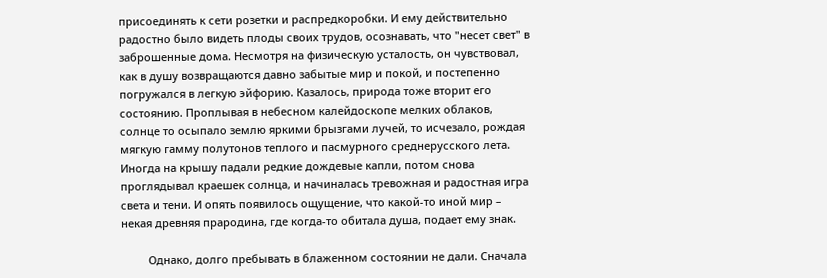присоединять к сети розетки и распредкоробки. И ему действительно радостно было видеть плоды своих трудов, осознавать, что "несет свет" в заброшенные дома. Несмотря на физическую усталость, он чувствовал, как в душу возвращаются давно забытые мир и покой, и постепенно погружался в легкую эйфорию. Казалось, природа тоже вторит его состоянию. Проплывая в небесном калейдоскопе мелких облаков, солнце то осыпало землю яркими брызгами лучей, то исчезало, рождая мягкую гамму полутонов теплого и пасмурного среднерусского лета. Иногда на крышу падали редкие дождевые капли, потом снова проглядывал краешек солнца, и начиналась тревожная и радостная игра света и тени. И опять появилось ощущение, что какой-то иной мир – некая древняя прародина, где когда-то обитала душа, подает ему знак.

         Однако, долго пребывать в блаженном состоянии не дали. Сначала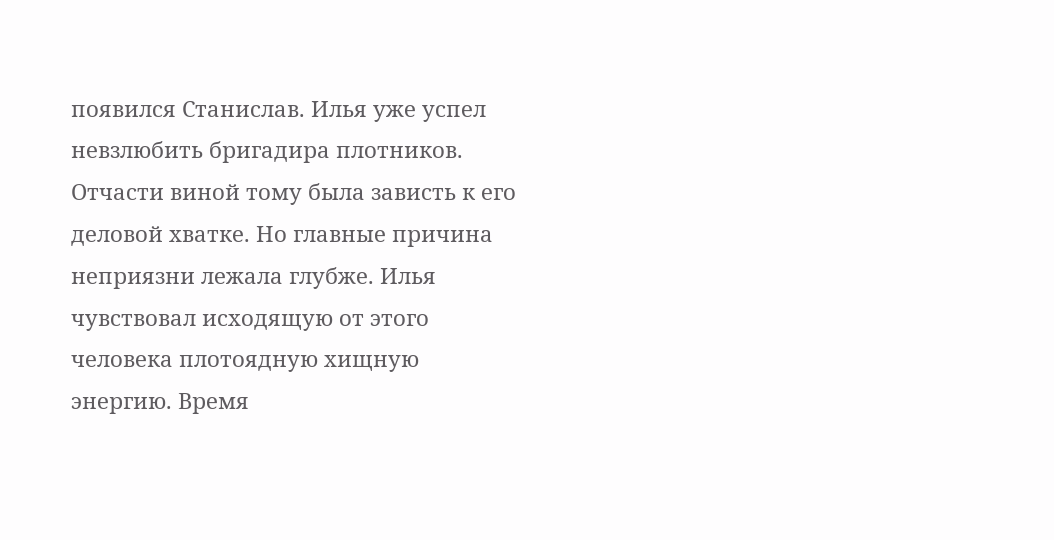появился Станислав. Илья уже успел невзлюбить бригадира плотников. Отчасти виной тому была зависть к его деловой хватке. Но главные причина неприязни лежала глубже. Илья чувствовал исходящую от этого человека плотоядную хищную энергию. Время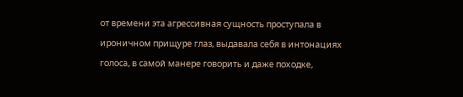от времени эта агрессивная сущность проступала в ироничном прищуре глаз, выдавала себя в интонациях голоса, в самой манере говорить и даже походке,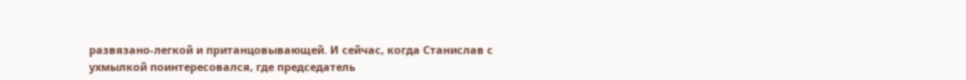развязано-легкой и пританцовывающей. И сейчас, когда Станислав с ухмылкой поинтересовался, где председатель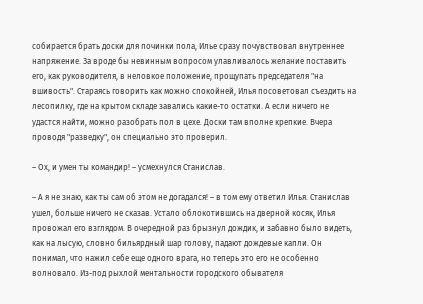собирается брать доски для починки пола, Илье сразу почувствовал внутреннее напряжение. За вроде бы невинным вопросом улавливалось желание поставить его, как руководителя, в неловкое положение, прощупать председателя "на вшивость". Стараясь говорить как можно спокойней, Илья посоветовал съездить на лесопилку, где на крытом складе завались какие-то остатки. А если ничего не удастся найти, можно разобрать пол в цехе. Доски там вполне крепкие. Вчера проводя "разведку", он специально это проверил.

– Ох, и умен ты командир! – усмехнулся Станислав.

– А я не знаю, как ты сам об этом не догадался! – в том ему ответил Илья. Станислав ушел, больше ничего не сказав. Устало облокотившись на дверной косяк, Илья провожал его взглядом. В очередной раз брызнул дождик, и забавно было видеть, как на лысую, словно бильярдный шар голову, падают дождевые капли. Он понимал, что нажил себе еще одного врага, но теперь это его не особенно волновало. Из-под рыхлой ментальности городского обывателя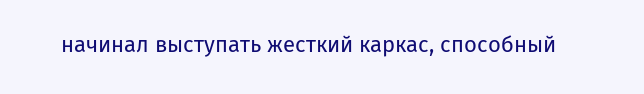начинал выступать жесткий каркас, способный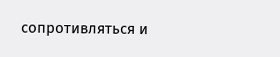сопротивляться и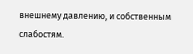внешнему давлению, и собственным слабостям.